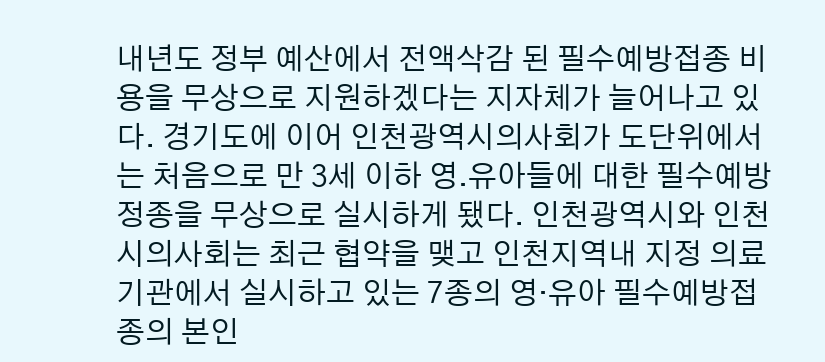내년도 정부 예산에서 전액삭감 된 필수예방접종 비용을 무상으로 지원하겠다는 지자체가 늘어나고 있다. 경기도에 이어 인천광역시의사회가 도단위에서는 처음으로 만 3세 이하 영․유아들에 대한 필수예방정종을 무상으로 실시하게 됐다. 인천광역시와 인천시의사회는 최근 협약을 맺고 인천지역내 지정 의료기관에서 실시하고 있는 7종의 영·유아 필수예방접종의 본인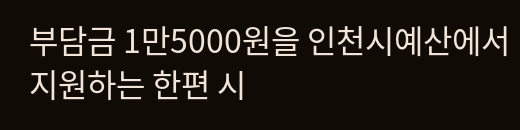부담금 1만5000원을 인천시예산에서 지원하는 한편 시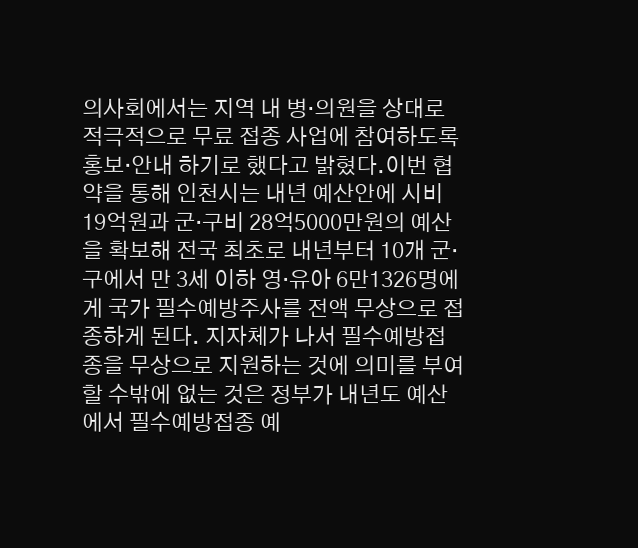의사회에서는 지역 내 병·의원을 상대로 적극적으로 무료 접종 사업에 참여하도록 홍보·안내 하기로 했다고 밝혔다.이번 협약을 통해 인천시는 내년 예산안에 시비 19억원과 군·구비 28억5000만원의 예산을 확보해 전국 최초로 내년부터 10개 군·구에서 만 3세 이하 영·유아 6만1326명에게 국가 필수예방주사를 전액 무상으로 접종하게 된다. 지자체가 나서 필수예방접종을 무상으로 지원하는 것에 의미를 부여할 수밖에 없는 것은 정부가 내년도 예산에서 필수예방접종 예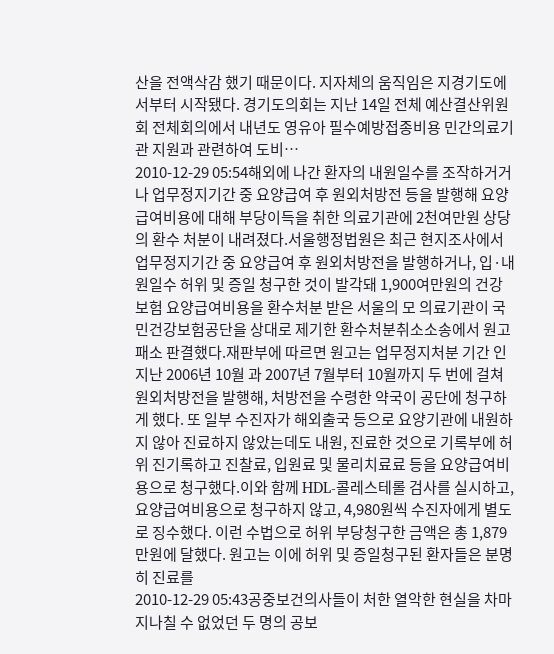산을 전액삭감 했기 때문이다. 지자체의 움직임은 지경기도에서부터 시작됐다. 경기도의회는 지난 14일 전체 예산결산위원회 전체회의에서 내년도 영유아 필수예방접종비용 민간의료기관 지원과 관련하여 도비…
2010-12-29 05:54해외에 나간 환자의 내원일수를 조작하거거나 업무정지기간 중 요양급여 후 원외처방전 등을 발행해 요양급여비용에 대해 부당이득을 취한 의료기관에 2천여만원 상당의 환수 처분이 내려졌다.서울행정법원은 최근 현지조사에서 업무정지기간 중 요양급여 후 원외처방전을 발행하거나, 입·내원일수 허위 및 증일 청구한 것이 발각돼 1,900여만원의 건강보험 요양급여비용을 환수처분 받은 서울의 모 의료기관이 국민건강보험공단을 상대로 제기한 환수처분취소소송에서 원고 패소 판결했다.재판부에 따르면 원고는 업무정지처분 기간 인 지난 2006년 10월 과 2007년 7월부터 10월까지 두 번에 걸쳐 원외처방전을 발행해, 처방전을 수령한 약국이 공단에 청구하게 했다. 또 일부 수진자가 해외출국 등으로 요양기관에 내원하지 않아 진료하지 않았는데도 내원, 진료한 것으로 기록부에 허위 진기록하고 진찰료, 입원료 및 물리치료료 등을 요양급여비용으로 청구했다.이와 함께 HDL-콜레스테롤 검사를 실시하고, 요양급여비용으로 청구하지 않고, 4,980원씩 수진자에게 별도로 징수했다. 이런 수법으로 허위 부당청구한 금액은 총 1,879만원에 달했다. 원고는 이에 허위 및 증일청구된 환자들은 분명히 진료를
2010-12-29 05:43공중보건의사들이 처한 열악한 현실을 차마 지나칠 수 없었던 두 명의 공보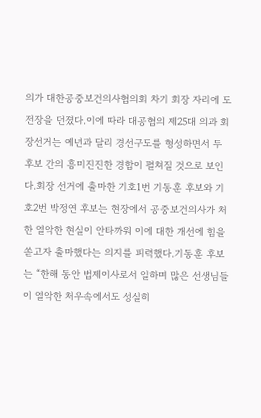의가 대한공중보건의사협의회 차기 회장 자리에 도전장을 던졌다.이에 따라 대공협의 제25대 의과 회장선거는 예년과 달리 경선구도를 형성하면서 두 후보 간의 흥미진진한 경합이 펼쳐질 것으로 보인다.회장 선거에 출마한 기호1번 기동훈 후보와 기호2번 박정연 후보는 현장에서 공중보건의사가 처한 열악한 현실이 안타까워 이에 대한 개선에 힘을 쏟고자 출마했다는 의지를 피력했다.기동훈 후보는 “한해 동안 법제이사로서 일하며 많은 선생님들이 열악한 처우속에서도 성실히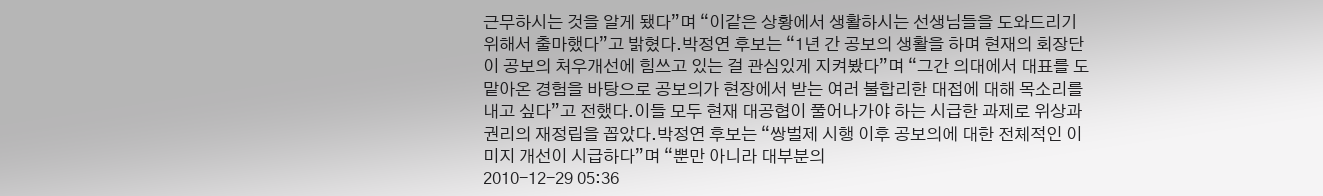근무하시는 것을 알게 됐다”며 “이같은 상황에서 생활하시는 선생님들을 도와드리기 위해서 출마했다”고 밝혔다.박정연 후보는 “1년 간 공보의 생활을 하며 현재의 회장단이 공보의 처우개선에 힘쓰고 있는 걸 관심있게 지켜봤다”며 “그간 의대에서 대표를 도맡아온 경험을 바탕으로 공보의가 현장에서 받는 여러 불합리한 대접에 대해 목소리를 내고 싶다”고 전했다.이들 모두 현재 대공협이 풀어나가야 하는 시급한 과제로 위상과 권리의 재정립을 꼽았다.박정연 후보는 “쌍벌제 시행 이후 공보의에 대한 전체적인 이미지 개선이 시급하다”며 “뿐만 아니라 대부분의
2010-12-29 05:36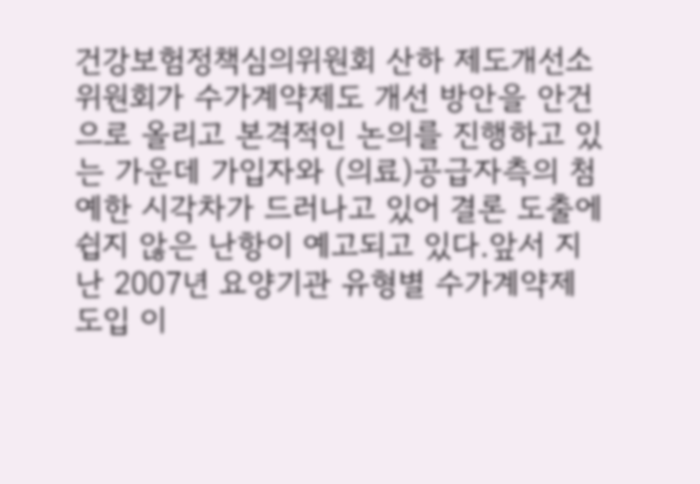건강보험정책심의위원회 산하 제도개선소위원회가 수가계약제도 개선 방안을 안건으로 올리고 본격적인 논의를 진행하고 있는 가운데 가입자와 (의료)공급자측의 첨예한 시각차가 드러나고 있어 결론 도출에 쉽지 않은 난항이 예고되고 있다.앞서 지난 2007년 요양기관 유형별 수가계약제 도입 이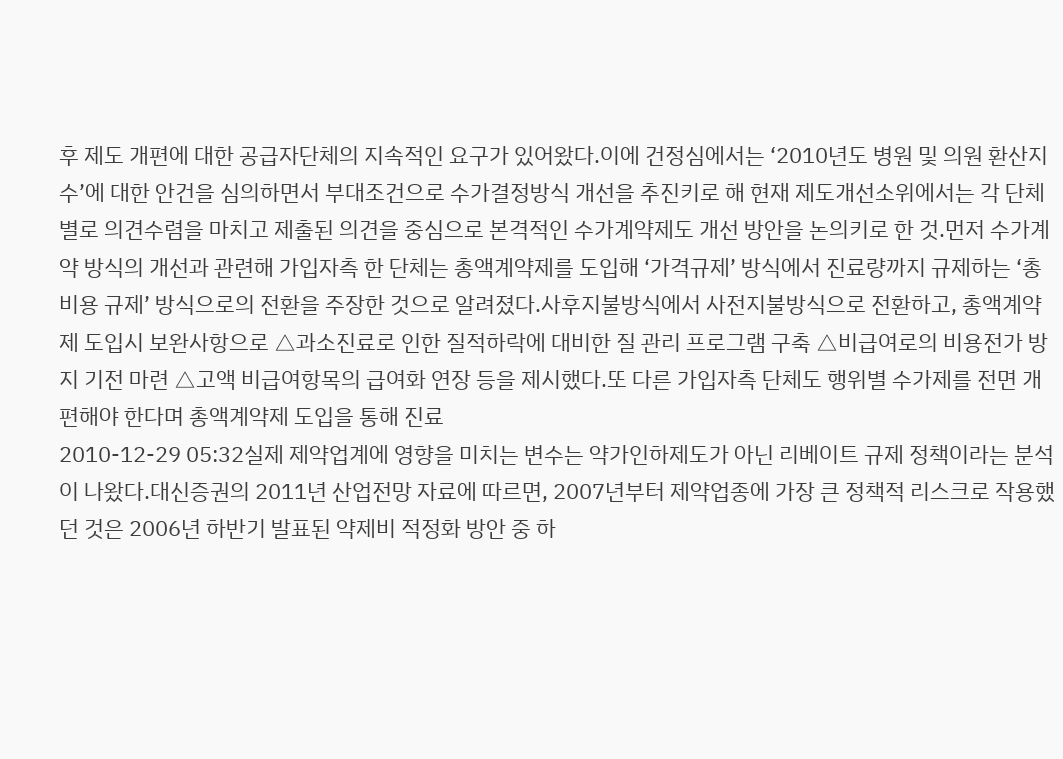후 제도 개편에 대한 공급자단체의 지속적인 요구가 있어왔다.이에 건정심에서는 ‘2010년도 병원 및 의원 환산지수’에 대한 안건을 심의하면서 부대조건으로 수가결정방식 개선을 추진키로 해 현재 제도개선소위에서는 각 단체별로 의견수렴을 마치고 제출된 의견을 중심으로 본격적인 수가계약제도 개선 방안을 논의키로 한 것.먼저 수가계약 방식의 개선과 관련해 가입자측 한 단체는 총액계약제를 도입해 ‘가격규제’ 방식에서 진료량까지 규제하는 ‘총비용 규제’ 방식으로의 전환을 주장한 것으로 알려졌다.사후지불방식에서 사전지불방식으로 전환하고, 총액계약제 도입시 보완사항으로 △과소진료로 인한 질적하락에 대비한 질 관리 프로그램 구축 △비급여로의 비용전가 방지 기전 마련 △고액 비급여항목의 급여화 연장 등을 제시했다.또 다른 가입자측 단체도 행위별 수가제를 전면 개편해야 한다며 총액계약제 도입을 통해 진료
2010-12-29 05:32실제 제약업계에 영향을 미치는 변수는 약가인하제도가 아닌 리베이트 규제 정책이라는 분석이 나왔다.대신증권의 2011년 산업전망 자료에 따르면, 2007년부터 제약업종에 가장 큰 정책적 리스크로 작용했던 것은 2006년 하반기 발표된 약제비 적정화 방안 중 하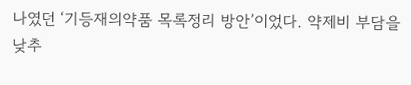나였던 ‘기등재의약품 목록정리 방안’이었다. 약제비 부담을 낮추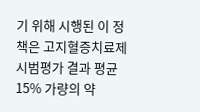기 위해 시행된 이 정책은 고지혈증치료제 시범평가 결과 평균 15% 가량의 약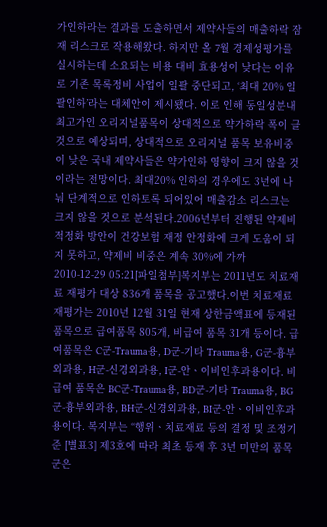가인하라는 결과를 도출하면서 제약사들의 매출하락 잠재 리스크로 작용해왔다. 하지만 올 7월 경제성평가를 실시하는데 소요되는 비용 대비 효용성이 낮다는 이유로 기존 목록정비 사업이 일괄 중단되고, ‘최대 20% 일괄인하’라는 대체안이 제시됐다. 이로 인해 동일성분내 최고가인 오리지널품목이 상대적으로 약가하락 폭이 클 것으로 예상되며, 상대적으로 오리지널 품목 보유비중이 낮은 국내 제약사들은 약가인하 영향이 크지 않을 것이라는 전망이다. 최대20% 인하의 경우에도 3년에 나눠 단계적으로 인하토록 되어있어 매출감소 리스크는 크지 않을 것으로 분석된다.2006년부터 진행된 약제비 적정화 방안이 건강보험 재정 안정화에 크게 도움이 되지 못하고, 약제비 비중은 계속 30%에 가까
2010-12-29 05:21[파일첨부]복지부는 2011년도 치료재료 재평가 대상 836개 품목을 공고했다.이번 치료재료 재평가는 2010년 12월 31일 현재 상한금액표에 등재된 품목으로 급여품목 805개, 비급여 품목 31개 등이다. 급여품목은 C군-Trauma용, D군-기타 Trauma용, G군-흉부외과용, H군-신경외과용, I군-안ㆍ이비인후과용이다. 비급여 품목은 BC군-Trauma용, BD군-기타 Trauma용, BG군-흉부외과용, BH군-신경외과용, BI군-안ㆍ이비인후과용이다. 복지부는 “행위ㆍ치료재료 등의 결정 및 조정기준 [별표3] 제3호에 따라 최초 등재 후 3년 미만의 품목군은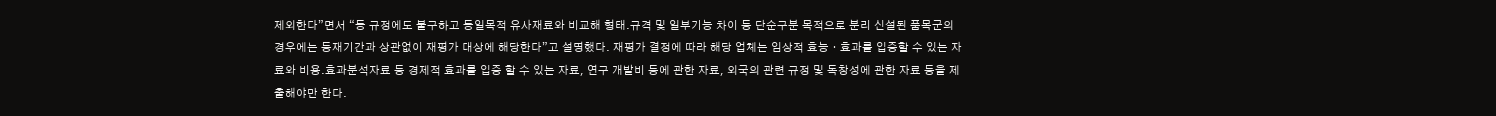제외한다”면서 “동 규정에도 불구하고 동일목적 유사재료와 비교해 형태․규격 및 일부기능 차이 등 단순구분 목적으로 분리 신설된 품목군의 경우에는 등재기간과 상관없이 재평가 대상에 해당한다”고 설명했다. 재평가 결정에 따라 해당 업체는 임상적 효능ㆍ효과를 입증할 수 있는 자료와 비용․효과분석자료 등 경제적 효과를 입증 할 수 있는 자료, 연구 개발비 등에 관한 자료, 외국의 관련 규정 및 독창성에 관한 자료 등을 제출해야만 한다.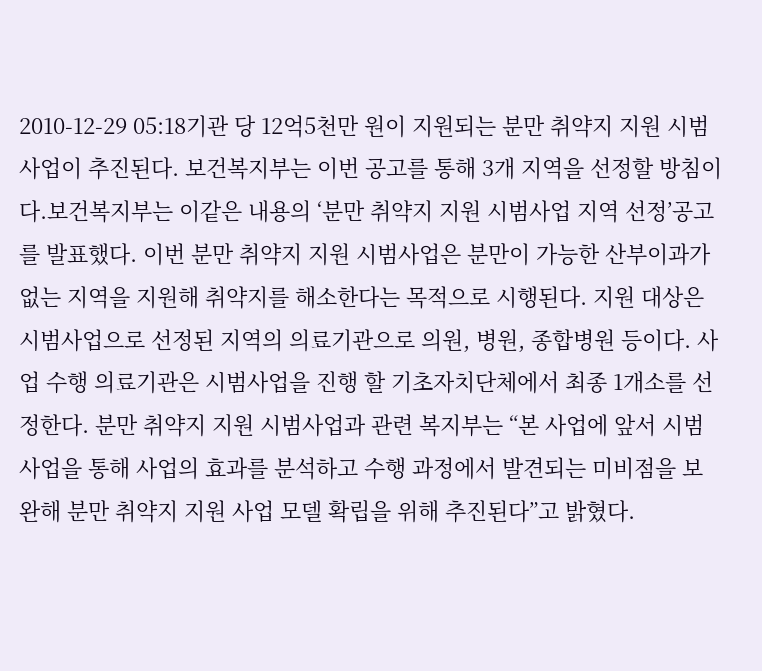2010-12-29 05:18기관 당 12억5천만 원이 지원되는 분만 취약지 지원 시범사업이 추진된다. 보건복지부는 이번 공고를 통해 3개 지역을 선정할 방침이다.보건복지부는 이같은 내용의 ‘분만 취약지 지원 시범사업 지역 선정’공고를 발표했다. 이번 분만 취약지 지원 시범사업은 분만이 가능한 산부이과가 없는 지역을 지원해 취약지를 해소한다는 목적으로 시행된다. 지원 대상은 시범사업으로 선정된 지역의 의료기관으로 의원, 병원, 종합병원 등이다. 사업 수행 의료기관은 시범사업을 진행 할 기초자치단체에서 최종 1개소를 선정한다. 분만 취약지 지원 시범사업과 관련 복지부는 “본 사업에 앞서 시범사업을 통해 사업의 효과를 분석하고 수행 과정에서 발견되는 미비점을 보완해 분만 취약지 지원 사업 모델 확립을 위해 추진된다”고 밝혔다.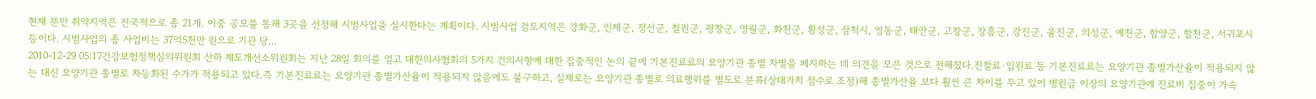현재 분만 취약지역은 전국적으로 총 21개. 이중 공모를 통해 3곳을 선정해 시범사업을 실시한다는 계획이다. 시범사업 검토지역은 강화군, 인제군, 정선군, 철원군, 평창군, 영월군, 화천군, 횡성군, 삼척시, 영동군, 태안군, 고창군, 장흥군, 강진군, 울진군, 의성군, 예천군, 함양군, 합천군, 서귀포시 등이다. 시범사업의 총 사업비는 37억5천만 원으로 기관 당…
2010-12-29 05:17건강보험정책심의위원회 산하 제도개선소위원회는 지난 28일 회의를 열고 대한의사협회의 5가지 건의사항에 대한 집중적인 논의 끝에 기본진료료의 요양기관 종별 차별을 폐지하는 데 의견을 모은 것으로 전해졌다.진찰료·입원료 등 기본진료료는 요양기관 종별가산율이 적용되지 않는 대신 요양기관 종별로 차등화된 수가가 적용되고 있다.즉 기본진료료는 요양기관 종별가산율이 적용되지 않음에도 불구하고, 실제로는 요양기관 종별로 의료행위를 별도로 분류(상대가치 점수로 조정)해 종별가산율 보다 훨씬 큰 차이를 두고 있어 병원급 이상의 요양기관에 진료비 집중이 가속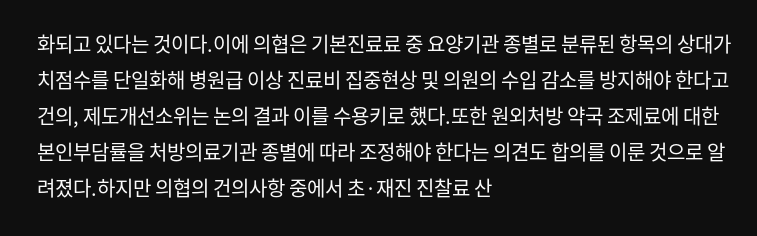화되고 있다는 것이다.이에 의협은 기본진료료 중 요양기관 종별로 분류된 항목의 상대가치점수를 단일화해 병원급 이상 진료비 집중현상 및 의원의 수입 감소를 방지해야 한다고 건의, 제도개선소위는 논의 결과 이를 수용키로 했다.또한 원외처방 약국 조제료에 대한 본인부담률을 처방의료기관 종별에 따라 조정해야 한다는 의견도 합의를 이룬 것으로 알려졌다.하지만 의협의 건의사항 중에서 초·재진 진찰료 산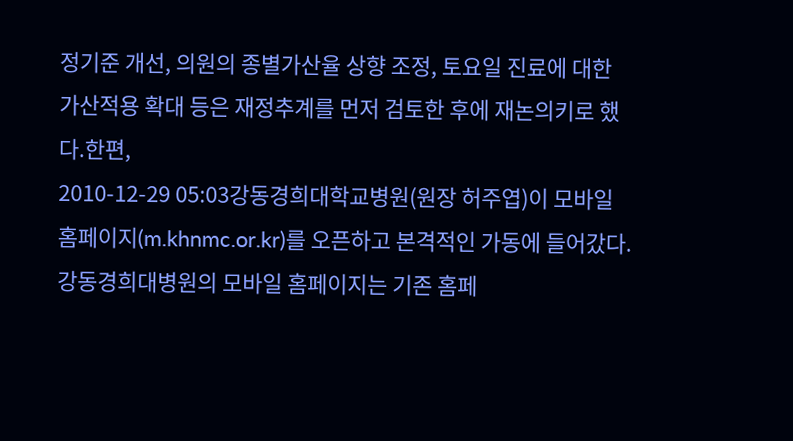정기준 개선, 의원의 종별가산율 상향 조정, 토요일 진료에 대한 가산적용 확대 등은 재정추계를 먼저 검토한 후에 재논의키로 했다.한편,
2010-12-29 05:03강동경희대학교병원(원장 허주엽)이 모바일 홈페이지(m.khnmc.or.kr)를 오픈하고 본격적인 가동에 들어갔다.강동경희대병원의 모바일 홈페이지는 기존 홈페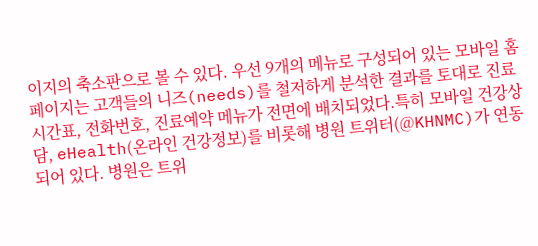이지의 축소판으로 볼 수 있다. 우선 9개의 메뉴로 구성되어 있는 모바일 홈페이지는 고객들의 니즈(needs)를 철저하게 분석한 결과를 토대로 진료시간표, 전화번호, 진료예약 메뉴가 전면에 배치되었다.특히 모바일 건강상담, eHealth(온라인 건강정보)를 비롯해 병원 트위터(@KHNMC)가 연동되어 있다. 병원은 트위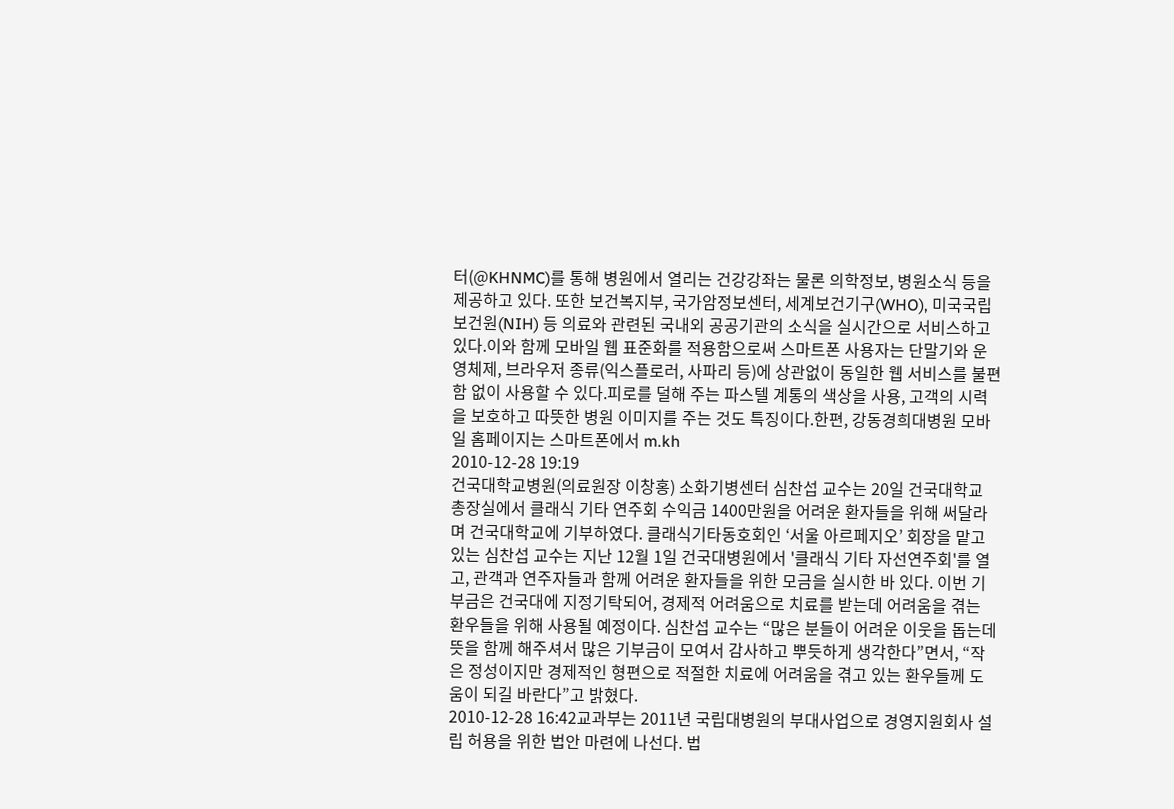터(@KHNMC)를 통해 병원에서 열리는 건강강좌는 물론 의학정보, 병원소식 등을 제공하고 있다. 또한 보건복지부, 국가암정보센터, 세계보건기구(WHO), 미국국립보건원(NIH) 등 의료와 관련된 국내외 공공기관의 소식을 실시간으로 서비스하고 있다.이와 함께 모바일 웹 표준화를 적용함으로써 스마트폰 사용자는 단말기와 운영체제, 브라우저 종류(익스플로러, 사파리 등)에 상관없이 동일한 웹 서비스를 불편함 없이 사용할 수 있다.피로를 덜해 주는 파스텔 계통의 색상을 사용, 고객의 시력을 보호하고 따뜻한 병원 이미지를 주는 것도 특징이다.한편, 강동경희대병원 모바일 홈페이지는 스마트폰에서 m.kh
2010-12-28 19:19
건국대학교병원(의료원장 이창홍) 소화기병센터 심찬섭 교수는 20일 건국대학교 총장실에서 클래식 기타 연주회 수익금 1400만원을 어려운 환자들을 위해 써달라며 건국대학교에 기부하였다. 클래식기타동호회인 ‘서울 아르페지오’ 회장을 맡고 있는 심찬섭 교수는 지난 12월 1일 건국대병원에서 '클래식 기타 자선연주회'를 열고, 관객과 연주자들과 함께 어려운 환자들을 위한 모금을 실시한 바 있다. 이번 기부금은 건국대에 지정기탁되어, 경제적 어려움으로 치료를 받는데 어려움을 겪는 환우들을 위해 사용될 예정이다. 심찬섭 교수는 “많은 분들이 어려운 이웃을 돕는데 뜻을 함께 해주셔서 많은 기부금이 모여서 감사하고 뿌듯하게 생각한다”면서, “작은 정성이지만 경제적인 형편으로 적절한 치료에 어려움을 겪고 있는 환우들께 도움이 되길 바란다”고 밝혔다.
2010-12-28 16:42교과부는 2011년 국립대병원의 부대사업으로 경영지원회사 설립 허용을 위한 법안 마련에 나선다. 법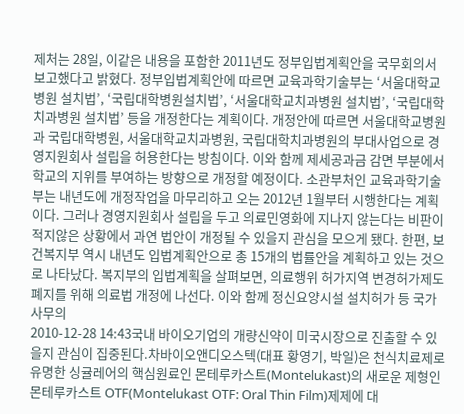제처는 28일, 이같은 내용을 포함한 2011년도 정부입법계획안을 국무회의서 보고했다고 밝혔다. 정부입법계획안에 따르면 교육과학기술부는 ‘서울대학교병원 설치법’, ‘국립대학병원설치법’, ‘서울대학교치과병원 설치법’, ‘국립대학치과병원 설치법’ 등을 개정한다는 계획이다. 개정안에 따르면 서울대학교병원과 국립대학병원, 서울대학교치과병원, 국립대학치과병원의 부대사업으로 경영지원회사 설립을 허용한다는 방침이다. 이와 함께 제세공과금 감면 부분에서 학교의 지위를 부여하는 방향으로 개정할 예정이다. 소관부처인 교육과학기술부는 내년도에 개정작업을 마무리하고 오는 2012년 1월부터 시행한다는 계획이다. 그러나 경영지원회사 설립을 두고 의료민영화에 지나지 않는다는 비판이 적지않은 상황에서 과연 법안이 개정될 수 있을지 관심을 모으게 됐다. 한편, 보건복지부 역시 내년도 입법계획안으로 총 15개의 법률안을 계획하고 있는 것으로 나타났다. 복지부의 입법계획을 살펴보면, 의료행위 허가지역 변경허가제도 폐지를 위해 의료법 개정에 나선다. 이와 함께 정신요양시설 설치허가 등 국가사무의
2010-12-28 14:43국내 바이오기업의 개량신약이 미국시장으로 진출할 수 있을지 관심이 집중된다.차바이오앤디오스텍(대표 황영기, 박일)은 천식치료제로 유명한 싱귤레어의 핵심원료인 몬테루카스트(Montelukast)의 새로운 제형인 몬테루카스트 OTF(Montelukast OTF: Oral Thin Film)제제에 대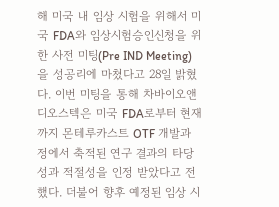해 미국 내 임상 시험을 위해서 미국 FDA와 임상시험승인신청을 위한 사전 미팅(Pre IND Meeting)을 성공리에 마쳤다고 28일 밝혔다. 이번 미팅을 통해 차바이오앤디오스텍은 미국 FDA로부터 현재까지 몬테루카스트 OTF 개발과정에서 축적된 연구 결과의 타당성과 적절성을 인정 받았다고 전했다. 더불어 향후 예정된 임상 시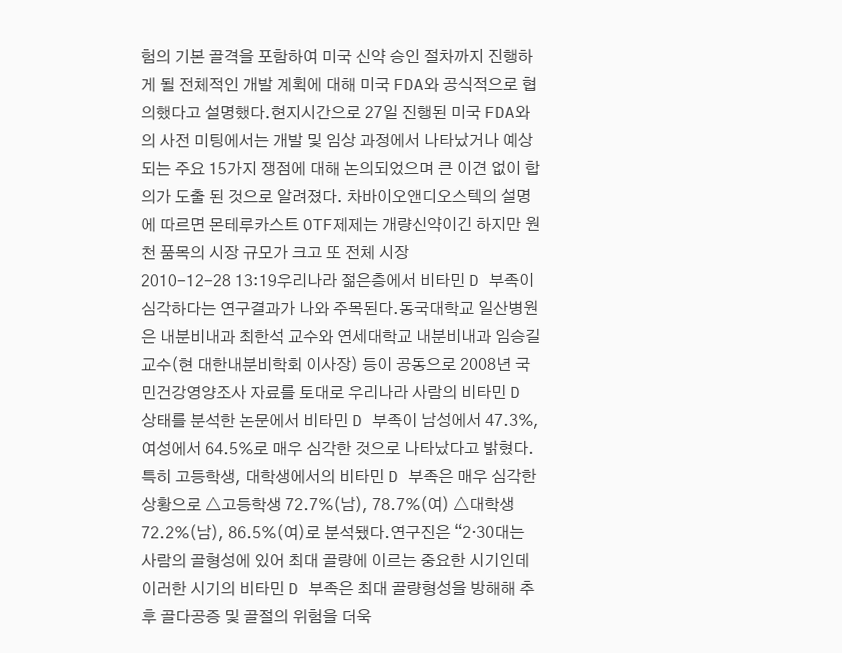험의 기본 골격을 포함하여 미국 신약 승인 절차까지 진행하게 될 전체적인 개발 계획에 대해 미국 FDA와 공식적으로 협의했다고 설명했다.현지시간으로 27일 진행된 미국 FDA와의 사전 미팅에서는 개발 및 임상 과정에서 나타났거나 예상되는 주요 15가지 쟁점에 대해 논의되었으며 큰 이견 없이 합의가 도출 된 것으로 알려졌다. 차바이오앤디오스텍의 설명에 따르면 몬테루카스트 OTF제제는 개량신약이긴 하지만 원천 품목의 시장 규모가 크고 또 전체 시장
2010-12-28 13:19우리나라 젊은층에서 비타민 D 부족이 심각하다는 연구결과가 나와 주목된다.동국대학교 일산병원은 내분비내과 최한석 교수와 연세대학교 내분비내과 임승길 교수(현 대한내분비학회 이사장) 등이 공동으로 2008년 국민건강영양조사 자료를 토대로 우리나라 사람의 비타민 D 상태를 분석한 논문에서 비타민 D 부족이 남성에서 47.3%, 여성에서 64.5%로 매우 심각한 것으로 나타났다고 밝혔다. 특히 고등학생, 대학생에서의 비타민 D 부족은 매우 심각한 상황으로 △고등학생 72.7%(남), 78.7%(여) △대학생 72.2%(남), 86.5%(여)로 분석됐다.연구진은 “2·30대는 사람의 골형성에 있어 최대 골량에 이르는 중요한 시기인데 이러한 시기의 비타민 D 부족은 최대 골량형성을 방해해 추후 골다공증 및 골절의 위험을 더욱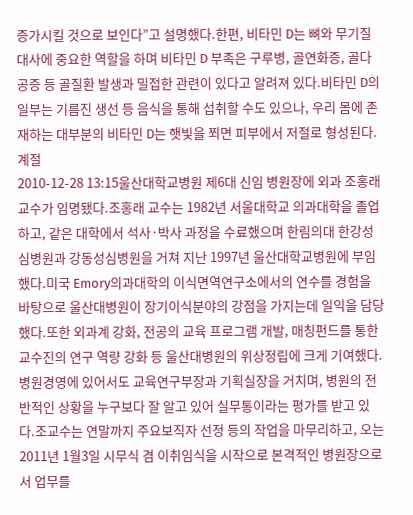증가시킬 것으로 보인다”고 설명했다.한편, 비타민 D는 뼈와 무기질 대사에 중요한 역할을 하며 비타민 D 부족은 구루병, 골연화증, 골다공증 등 골질환 발생과 밀접한 관련이 있다고 알려져 있다.비타민 D의 일부는 기름진 생선 등 음식을 통해 섭취할 수도 있으나, 우리 몸에 존재하는 대부분의 비타민 D는 햇빛을 쬐면 피부에서 저절로 형성된다. 계절
2010-12-28 13:15울산대학교병원 제6대 신임 병원장에 외과 조홍래 교수가 임명됐다.조홍래 교수는 1982년 서울대학교 의과대학을 졸업하고, 같은 대학에서 석사·박사 과정을 수료했으며 한림의대 한강성심병원과 강동성심병원을 거쳐 지난 1997년 울산대학교병원에 부임했다.미국 Emory의과대학의 이식면역연구소에서의 연수를 경험을 바탕으로 울산대병원이 장기이식분야의 강점을 가지는데 일익을 담당했다.또한 외과계 강화, 전공의 교육 프로그램 개발, 매칭펀드를 통한 교수진의 연구 역량 강화 등 울산대병원의 위상정립에 크게 기여했다.병원경영에 있어서도 교육연구부장과 기획실장을 거치며, 병원의 전반적인 상황을 누구보다 잘 알고 있어 실무통이라는 평가를 받고 있다.조교수는 연말까지 주요보직자 선정 등의 작업을 마무리하고, 오는 2011년 1월3일 시무식 겸 이취임식을 시작으로 본격적인 병원장으로서 업무를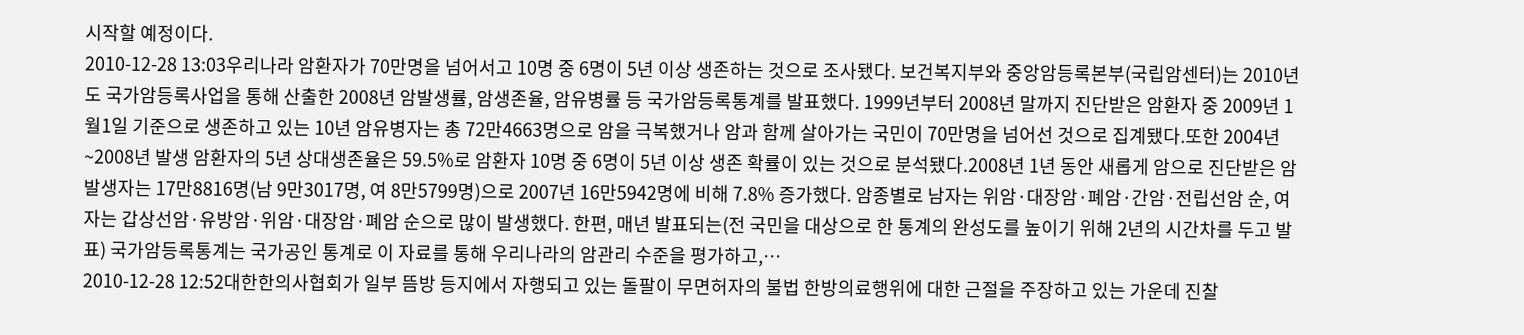시작할 예정이다.
2010-12-28 13:03우리나라 암환자가 70만명을 넘어서고 10명 중 6명이 5년 이상 생존하는 것으로 조사됐다. 보건복지부와 중앙암등록본부(국립암센터)는 2010년도 국가암등록사업을 통해 산출한 2008년 암발생률, 암생존율, 암유병률 등 국가암등록통계를 발표했다. 1999년부터 2008년 말까지 진단받은 암환자 중 2009년 1월1일 기준으로 생존하고 있는 10년 암유병자는 총 72만4663명으로 암을 극복했거나 암과 함께 살아가는 국민이 70만명을 넘어선 것으로 집계됐다.또한 2004년~2008년 발생 암환자의 5년 상대생존율은 59.5%로 암환자 10명 중 6명이 5년 이상 생존 확률이 있는 것으로 분석됐다.2008년 1년 동안 새롭게 암으로 진단받은 암발생자는 17만8816명(남 9만3017명, 여 8만5799명)으로 2007년 16만5942명에 비해 7.8% 증가했다. 암종별로 남자는 위암·대장암·폐암·간암·전립선암 순, 여자는 갑상선암·유방암·위암·대장암·폐암 순으로 많이 발생했다. 한편, 매년 발표되는(전 국민을 대상으로 한 통계의 완성도를 높이기 위해 2년의 시간차를 두고 발표) 국가암등록통계는 국가공인 통계로 이 자료를 통해 우리나라의 암관리 수준을 평가하고,…
2010-12-28 12:52대한한의사협회가 일부 뜸방 등지에서 자행되고 있는 돌팔이 무면허자의 불법 한방의료행위에 대한 근절을 주장하고 있는 가운데 진찰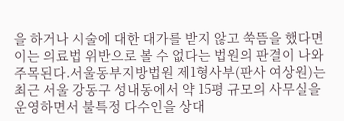을 하거나 시술에 대한 대가를 받지 않고 쑥뜸을 했다면 이는 의료법 위반으로 볼 수 없다는 법원의 판결이 나와 주목된다.서울동부지방법원 제1형사부(판사 여상원)는 최근 서울 강동구 성내동에서 약 15평 규모의 사무실을 운영하면서 불특정 다수인을 상대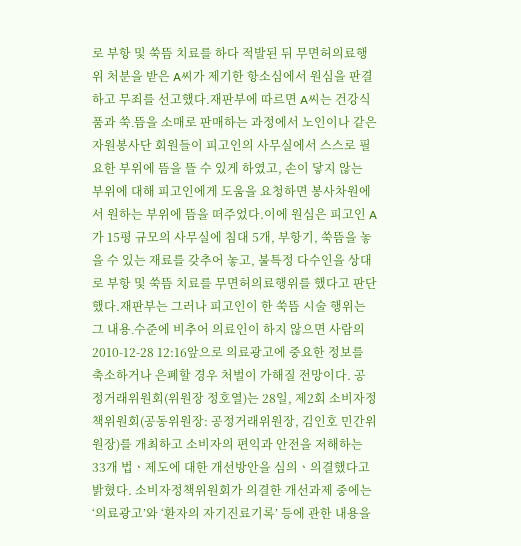로 부항 및 쑥뜸 치료를 하다 적발된 뒤 무면허의료행위 처분을 받은 A씨가 제기한 항소심에서 원심을 판결하고 무죄를 선고했다.재판부에 따르면 A씨는 건강식품과 쑥․뜸을 소매로 판매하는 과정에서 노인이나 같은 자원봉사단 회원들이 피고인의 사무실에서 스스로 필요한 부위에 뜸을 뜰 수 있게 하였고, 손이 닿지 않는 부위에 대해 피고인에게 도움을 요청하면 봉사차원에서 원하는 부위에 뜸을 떠주었다.이에 원심은 피고인 A가 15평 규모의 사무실에 침대 5개, 부항기, 쑥뜸을 놓을 수 있는 재료를 갖추어 놓고, 불특정 다수인을 상대로 부항 및 쑥뜸 치료를 무면허의료행위를 했다고 판단했다.재판부는 그러나 피고인이 한 쑥뜸 시술 행위는 그 내용․수준에 비추어 의료인이 하지 않으면 사람의
2010-12-28 12:16앞으로 의료광고에 중요한 정보를 축소하거나 은폐할 경우 처벌이 가해질 전망이다. 공정거래위원회(위원장 정호열)는 28일, 제2회 소비자정책위원회(공동위원장: 공정거래위원장, 김인호 민간위원장)를 개최하고 소비자의 편익과 안전을 저해하는 33개 법ㆍ제도에 대한 개선방안을 심의ㆍ의결했다고 밝혔다. 소비자정책위원회가 의결한 개선과제 중에는 ‘의료광고’와 ‘환자의 자기진료기록’ 등에 관한 내용을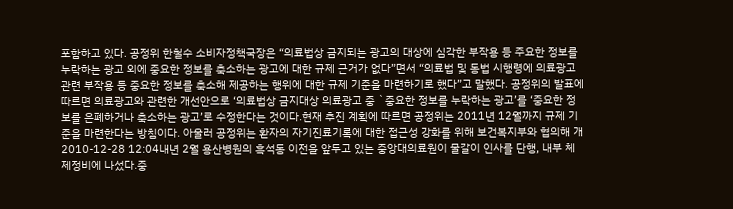포함하고 있다. 공정위 한철수 소비자정책국장은 “의료법상 금지되는 광고의 대상에 심각한 부작용 등 주요한 정보를 누락하는 광고 외에 중요한 정보를 축소하는 광고에 대한 규제 근거가 없다”면서 “의료법 및 동법 시행령에 의료광고 관련 부작용 등 중요한 정보를 축소해 제공하는 행위에 대한 규제 기준을 마련하기로 했다”고 말했다. 공정위의 발표에 따르면 의료광고와 관련한 개선안으로 ‘의료법상 금지대상 의료광고 중 `중요한 정보를 누락하는 광고’를 ‘중요한 정보를 은폐하거나 축소하는 광고’로 수정한다는 것이다.현재 추진 계획에 따르면 공정위는 2011년 12월까지 규제 기준을 마련한다는 방침이다. 아울러 공정위는 환자의 자기진료기록에 대한 접근성 강화를 위해 보건복지부와 협의해 개
2010-12-28 12:04내년 2월 용산병원의 흑석동 이전을 앞두고 있는 중앙대의료원이 물갈이 인사를 단행, 내부 체제정비에 나섰다.중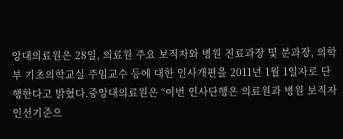앙대의료원은 28일, 의료원 주요 보직자와 병원 진료과장 및 분과장, 의학부 기초의학교실 주임교수 등에 대한 인사개편을 2011년 1월 1일자로 단행한다고 밝혔다.중앙대의료원은 “이번 인사단행은 의료원과 병원 보직자 인선기준으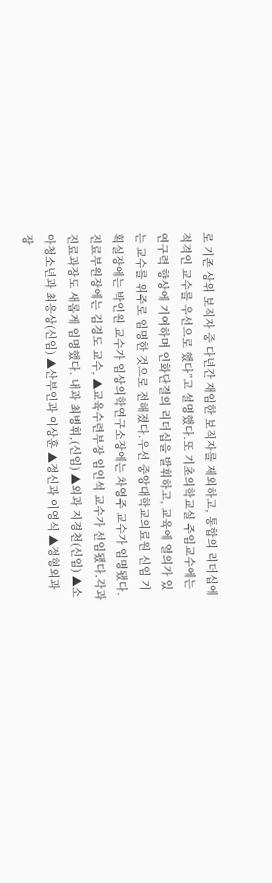로 기존 상위 보직자 중 다년간 재임한 보직자를 제외하고, 통합의 리더십에 적격인 교수를 우선으로 했다”고 설명했다.또 기초의학교실 주임교수에는 연구력 향상에 기여하며 인화단결의 리더십을 발휘하고, 교육에 열의가 있는 교수를 위주로 임명한 것으로 전해졌다.우선 중앙대학교의료원 신임 기획실장에는 박인원 교수가 임상의학연구소장에는 차영주 교수가 임명됐다. 진료부원장에는 김경도 교수, ▲교육수련부장 임인석 교수가 선임됐다.각과 진료과장도 새롭게 임명했다. 내과 최병휘,(신임) ▲외과 지경천(신임) ▲소아청소년과 최응상(신임) ▲산부인과 이상훈 ▲정신과 이영식 ▲정형외과 장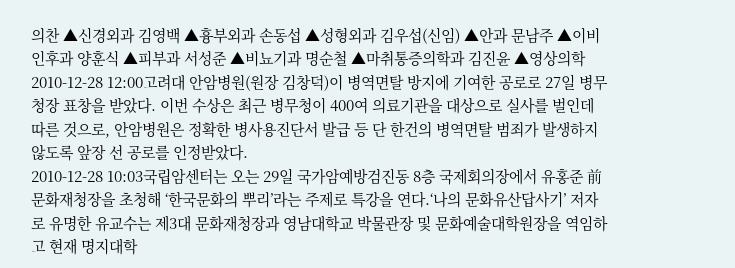의찬 ▲신경외과 김영백 ▲흉부외과 손동섭 ▲성형외과 김우섭(신임) ▲안과 문남주 ▲이비인후과 양훈식 ▲피부과 서성준 ▲비뇨기과 명순철 ▲마취통증의학과 김진윤 ▲영상의학
2010-12-28 12:00고려대 안암병원(원장 김창덕)이 병역면탈 방지에 기여한 공로로 27일 병무청장 표창을 받았다. 이번 수상은 최근 병무청이 400여 의료기관을 대상으로 실사를 벌인데 따른 것으로, 안암병원은 정확한 병사용진단서 발급 등 단 한건의 병역면탈 범죄가 발생하지 않도록 앞장 선 공로를 인정받았다.
2010-12-28 10:03국립암센터는 오는 29일 국가암예방검진동 8층 국제회의장에서 유홍준 前문화재청장을 초청해 ‘한국문화의 뿌리’라는 주제로 특강을 연다.‘나의 문화유산답사기’ 저자로 유명한 유교수는 제3대 문화재청장과 영남대학교 박물관장 및 문화예술대학원장을 역임하고 현재 명지대학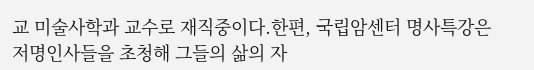교 미술사학과 교수로 재직중이다.한편, 국립암센터 명사특강은 저명인사들을 초청해 그들의 삶의 자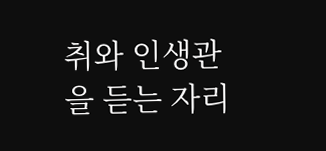취와 인생관을 듣는 자리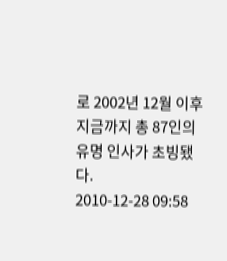로 2002년 12월 이후 지금까지 총 87인의 유명 인사가 초빙됐다.
2010-12-28 09:58